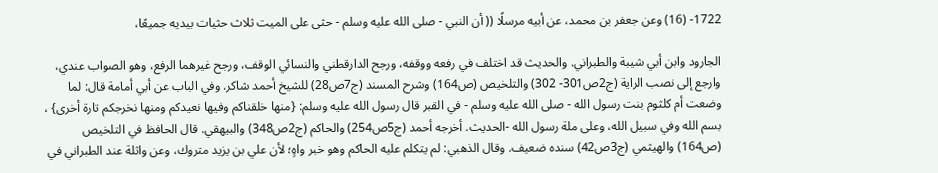1722- (16) وعن جعفر بن محمد، عن أبيه مرسلًا (( أن النبي - صلى الله عليه وسلم - حثى على الميت ثلاث حثيات بيديه جميعًا،

الجارود وابن أبي شيبة والطبراني. والحديث قد اختلف في رفعه ووقفه، ورجح الدارقطني والنسائي الوقف، ورجح غيرهما الرفع، وهو الصواب عندي، وارجع إلى نصب الراية (ج2ص301- 302) والتلخيص (ص164) وشرح المسند (ج7ص28) للشيخ أحمد شاكر. وفي الباب عن أبي أمامة قال: لما وضعت أم كلثوم بنت رسول الله - صلى الله عليه وسلم - في القبر قال رسول الله عليه وسلم: {منها خلقناكم وفيها نعيدكم ومنها نخرجكم تارة أخرى} ، بسم الله وفي سبيل الله، وعلى ملة رسول الله -الحديث. أخرجه أحمد (ج5ص254) والحاكم (ج2ص348) والبيهقي. قال الحافظ في التلخيص (ص164) والهيثمي (ج3ص42) سنده ضعيف. وقال الذهبي: لم يتكلم عليه الحاكم وهو خبر واهٍ؛ لأن علي بن يزيد متروك، وعن واثلة عند الطبراني في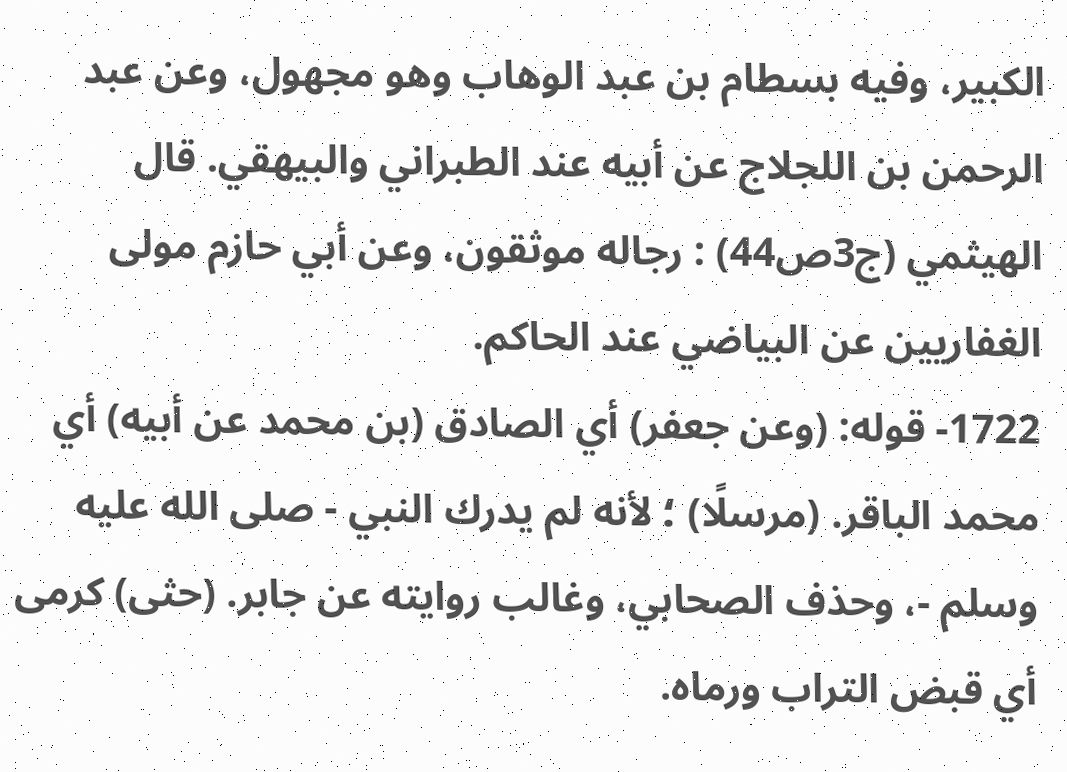الكبير، وفيه بسطام بن عبد الوهاب وهو مجهول، وعن عبد الرحمن بن اللجلاج عن أبيه عند الطبراني والبيهقي. قال الهيثمي (ج3ص44) : رجاله موثقون، وعن أبي حازم مولى الغفاريين عن البياضي عند الحاكم.
1722- قوله: (وعن جعفر) أي الصادق (بن محمد عن أبيه) أي محمد الباقر. (مرسلًا) ؛ لأنه لم يدرك النبي - صلى الله عليه وسلم -، وحذف الصحابي، وغالب روايته عن جابر. (حثى) كرمى أي قبض التراب ورماه.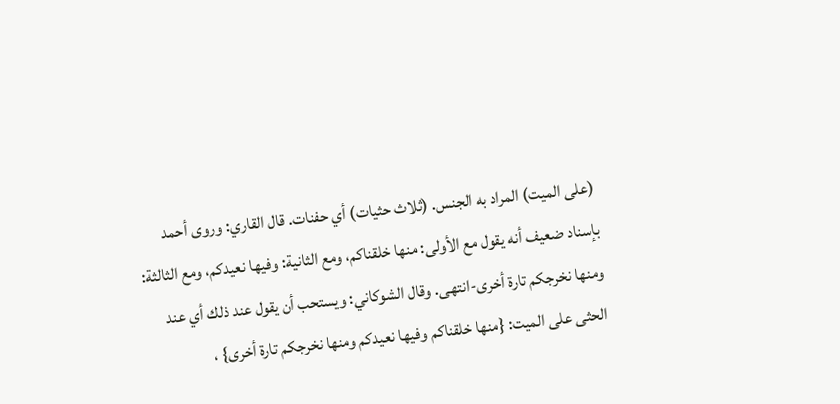(على الميت) المراد به الجنس. (ثلاث حثيات) أي حفنات. قال القاري: وروى أحمد بإسناد ضعيف أنه يقول مع الأولى: منها خلقناكم، ومع الثانية: وفيها نعيدكم، ومع الثالثة: ومنها نخرجكم تارة أخرى-انتهى. وقال الشوكاني: ويستحب أن يقول عند ذلك أي عند الحثى على الميت: {منها خلقناكم وفيها نعيدكم ومنها نخرجكم تارة أخرى} ،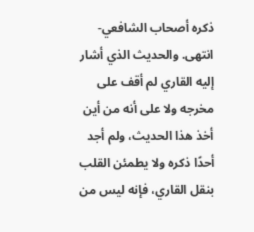ذكره أصحاب الشافعي-انتهى. والحديث الذي أشار إليه القاري لم أقف على مخرجه ولا على أنه من أين أخذ هذا الحديث، ولم أجد أحدًا ذكره ولا يطمئن القلب بنقل القاري، فإنه ليس من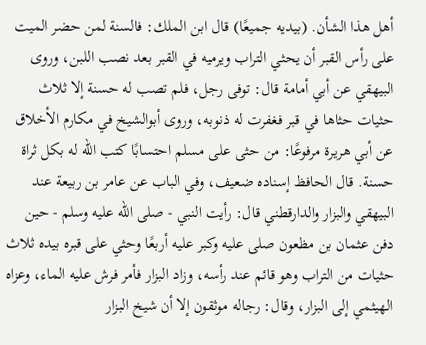أهل هذا الشأن. (بيديه جميعًا) قال ابن الملك: فالسنة لمن حضر الميت على رأس القبر أن يحثي التراب ويرميه في القبر بعد نصب اللبن، وروى البيهقي عن أبي أمامة قال: توفى رجل، فلم تصب له حسنة إلا ثلاث حثيات حثاها في قبر فغفرت له ذنوبه، وروى أبوالشيخ في مكارم الأخلاق عن أبي هريرة مرفوعًا: من حثى على مسلم احتسابًا كتب الله له بكل ثراة حسنة. قال الحافظ إسناده ضعيف، وفي الباب عن عامر بن ربيعة عند البيهقي والبزار والدارقطني قال: رأيت النبي - صلى الله عليه وسلم - حين دفن عثمان بن مظعون صلى عليه وكبر عليه أربعًا وحثي على قبره بيده ثلاث حثيات من التراب وهو قائم عند رأسه، وزاد البزار فأمر فرش عليه الماء، وعزاه الهيثمي إلى البزار، وقال: رجاله موثقون إلا أن شيخ البزار